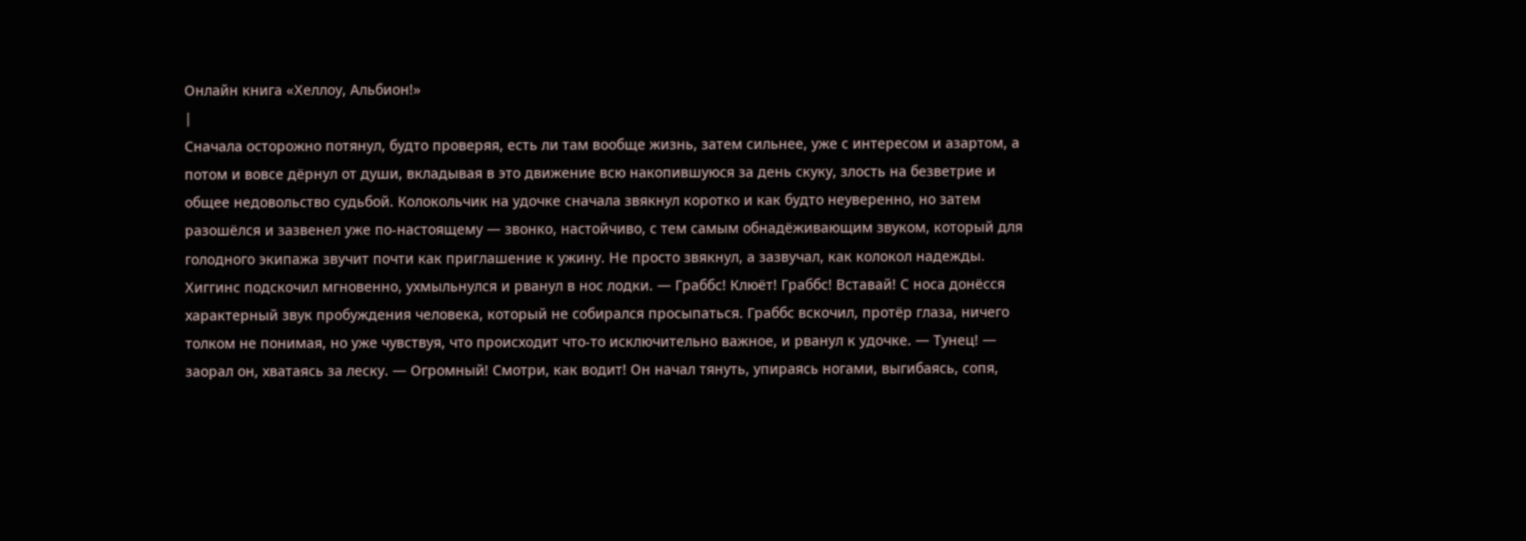Онлайн книга «Хеллоу, Альбион!»
|
Сначала осторожно потянул, будто проверяя, есть ли там вообще жизнь, затем сильнее, уже с интересом и азартом, а потом и вовсе дёрнул от души, вкладывая в это движение всю накопившуюся за день скуку, злость на безветрие и общее недовольство судьбой. Колокольчик на удочке сначала звякнул коротко и как будто неуверенно, но затем разошёлся и зазвенел уже по-настоящему — звонко, настойчиво, с тем самым обнадёживающим звуком, который для голодного экипажа звучит почти как приглашение к ужину. Не просто звякнул, а зазвучал, как колокол надежды. Хиггинс подскочил мгновенно, ухмыльнулся и рванул в нос лодки. — Граббс! Клюёт! Граббс! Вставай! С носа донёсся характерный звук пробуждения человека, который не собирался просыпаться. Граббс вскочил, протёр глаза, ничего толком не понимая, но уже чувствуя, что происходит что-то исключительно важное, и рванул к удочке. — Тунец! — заорал он, хватаясь за леску. — Огромный! Смотри, как водит! Он начал тянуть, упираясь ногами, выгибаясь, сопя,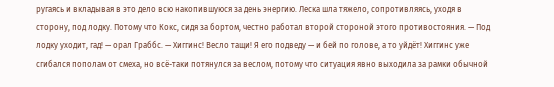ругаясь и вкладывая в это дело всю накопившуюся за день энергию. Леска шла тяжело, сопротивляясь, уходя в сторону, под лодку. Потому что Кокс, сидя за бортом, честно работал второй стороной этого противостояния. — Под лодку уходит, гад! — орал Граббс. — Хиггинс! Весло тащи! Я его подведу — и бей по голове, а то уйдёт! Хиггинс уже сгибался пополам от смеха, но всё-таки потянулся за веслом, потому что ситуация явно выходила за рамки обычной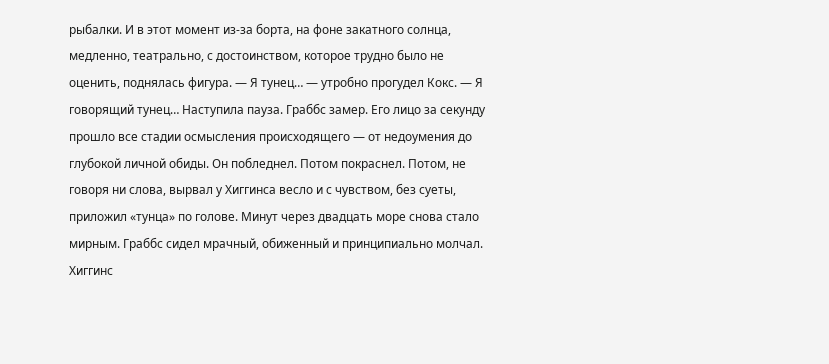рыбалки. И в этот момент из-за борта, на фоне закатного солнца, медленно, театрально, с достоинством, которое трудно было не оценить, поднялась фигура. — Я тунец… — утробно прогудел Кокс. — Я говорящий тунец… Наступила пауза. Граббс замер. Его лицо за секунду прошло все стадии осмысления происходящего — от недоумения до глубокой личной обиды. Он побледнел. Потом покраснел. Потом, не говоря ни слова, вырвал у Хиггинса весло и с чувством, без суеты, приложил «тунца» по голове. Минут через двадцать море снова стало мирным. Граббс сидел мрачный, обиженный и принципиально молчал. Хиггинс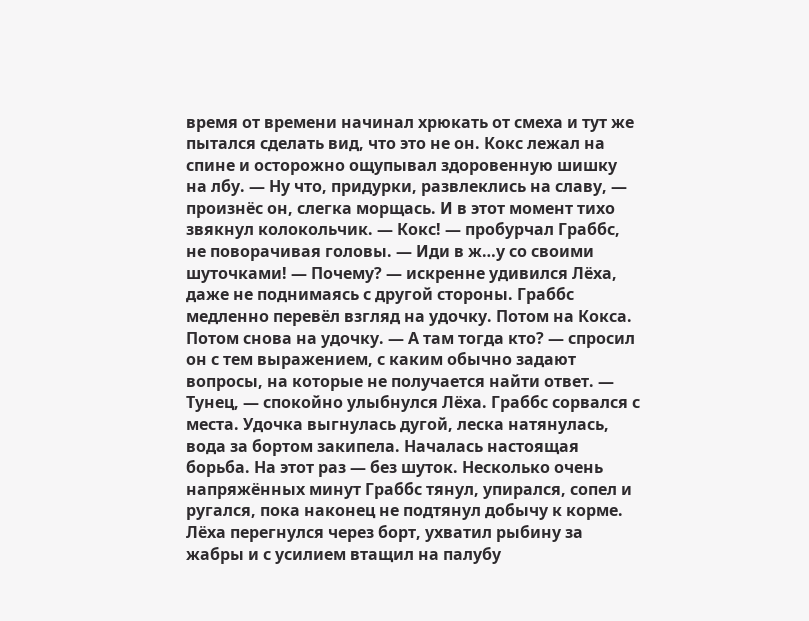время от времени начинал хрюкать от смеха и тут же пытался сделать вид, что это не он. Кокс лежал на спине и осторожно ощупывал здоровенную шишку на лбу. — Ну что, придурки, развлеклись на славу, — произнёс он, слегка морщась. И в этот момент тихо звякнул колокольчик. — Кокс! — пробурчал Граббс, не поворачивая головы. — Иди в ж…у со своими шуточками! — Почему? — искренне удивился Лёха, даже не поднимаясь с другой стороны. Граббс медленно перевёл взгляд на удочку. Потом на Кокса. Потом снова на удочку. — А там тогда кто? — спросил он с тем выражением, с каким обычно задают вопросы, на которые не получается найти ответ. — Тунец, — спокойно улыбнулся Лёха. Граббс сорвался с места. Удочка выгнулась дугой, леска натянулась, вода за бортом закипела. Началась настоящая борьба. На этот раз — без шуток. Несколько очень напряжённых минут Граббс тянул, упирался, сопел и ругался, пока наконец не подтянул добычу к корме. Лёха перегнулся через борт, ухватил рыбину за жабры и с усилием втащил на палубу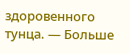здоровенного тунца. — Больше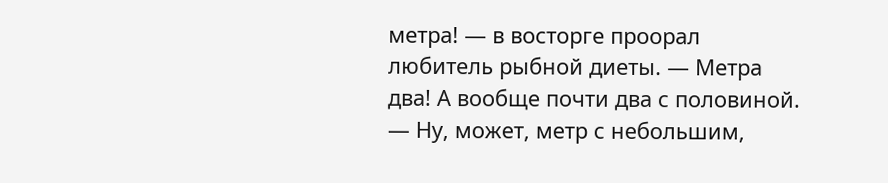метра! — в восторге проорал любитель рыбной диеты. — Метра два! А вообще почти два с половиной. — Ну, может, метр с небольшим,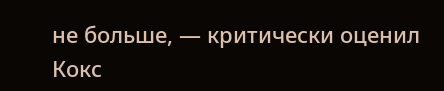не больше, — критически оценил Кокс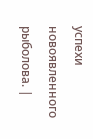успехи новоявленного рыболова. |